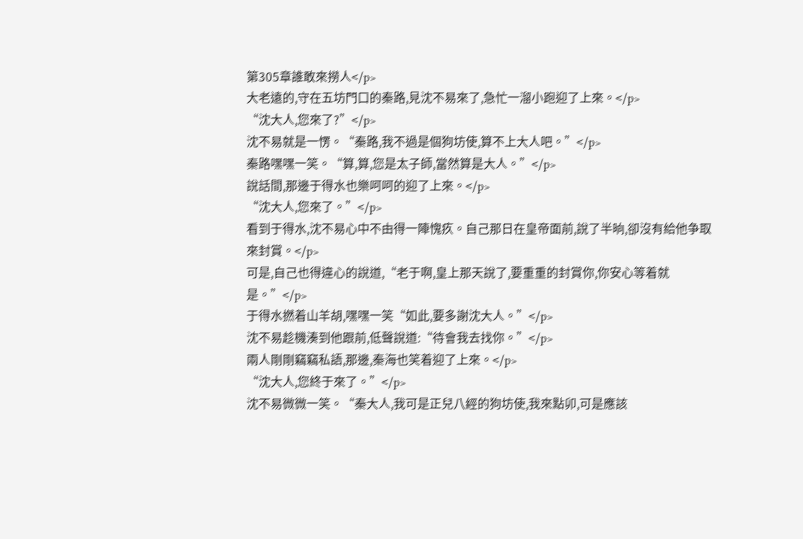第305章誰敢來撈人</p>
大老遠的,守在五坊門口的秦路,見沈不易來了,急忙一溜小跑迎了上來。</p>
“沈大人,您來了?”</p>
沈不易就是一愣。“秦路,我不過是個狗坊使,算不上大人吧。”</p>
秦路嘿嘿一笑。“算,算,您是太子師,當然算是大人。”</p>
說話間,那邊于得水也樂呵呵的迎了上來。</p>
“沈大人,您來了。”</p>
看到于得水,沈不易心中不由得一陣愧疚。自己那日在皇帝面前,說了半晌,卻沒有給他争取來封賞。</p>
可是,自己也得違心的說道,“老于啊,皇上那天說了,要重重的封賞你,你安心等着就是。”</p>
于得水撚着山羊胡,嘿嘿一笑“如此,要多謝沈大人。”</p>
沈不易趁機湊到他跟前,低聲說道:“待會我去找你。”</p>
兩人剛剛竊竊私語,那邊,秦海也笑着迎了上來。</p>
“沈大人,您終于來了。”</p>
沈不易微微一笑。“秦大人,我可是正兒八經的狗坊使,我來點卯,可是應該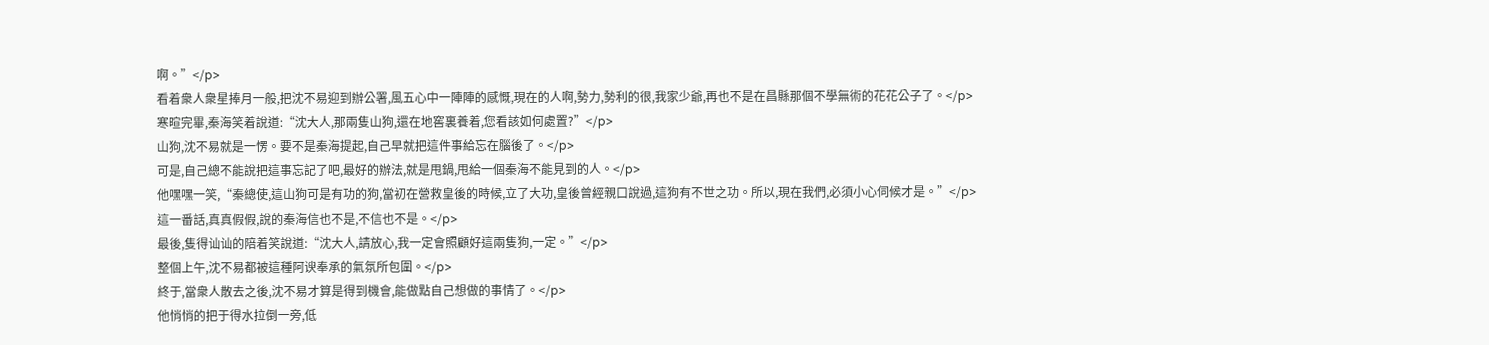啊。”</p>
看着衆人衆星捧月一般,把沈不易迎到辦公署,風五心中一陣陣的感慨,現在的人啊,勢力,勢利的很,我家少爺,再也不是在昌縣那個不學無術的花花公子了。</p>
寒暄完畢,秦海笑着說道:“沈大人,那兩隻山狗,還在地窖裏養着,您看該如何處置?”</p>
山狗,沈不易就是一愣。要不是秦海提起,自己早就把這件事給忘在腦後了。</p>
可是,自己總不能說把這事忘記了吧,最好的辦法,就是甩鍋,甩給一個秦海不能見到的人。</p>
他嘿嘿一笑,“秦總使,這山狗可是有功的狗,當初在營救皇後的時候,立了大功,皇後曾經親口說過,這狗有不世之功。所以,現在我們,必須小心伺候才是。”</p>
這一番話,真真假假,說的秦海信也不是,不信也不是。</p>
最後,隻得讪讪的陪着笑說道:“沈大人,請放心,我一定會照顧好這兩隻狗,一定。”</p>
整個上午,沈不易都被這種阿谀奉承的氣氛所包圍。</p>
終于,當衆人散去之後,沈不易才算是得到機會,能做點自己想做的事情了。</p>
他悄悄的把于得水拉倒一旁,低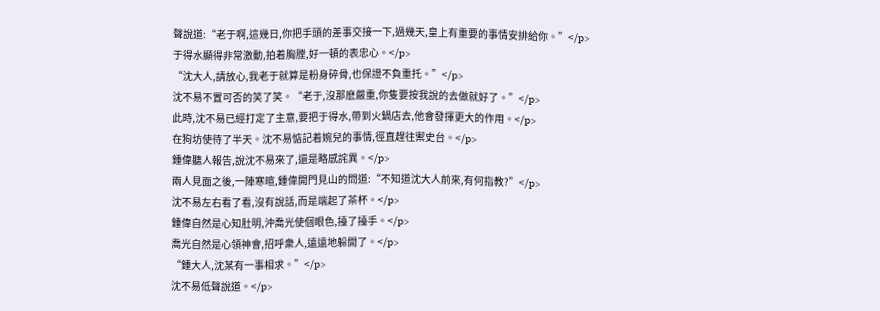聲說道:“老于啊,這幾日,你把手頭的差事交接一下,過幾天,皇上有重要的事情安排給你。”</p>
于得水顯得非常激動,拍着胸膛,好一頓的表忠心。</p>
“沈大人,請放心,我老于就算是粉身碎骨,也保證不負重托。”</p>
沈不易不置可否的笑了笑。“老于,沒那麽嚴重,你隻要按我說的去做就好了。”</p>
此時,沈不易已經打定了主意,要把于得水,帶到火鍋店去,他會發揮更大的作用。</p>
在狗坊使待了半天。沈不易惦記着婉兒的事情,徑直趕往禦史台。</p>
鍾偉聽人報告,說沈不易來了,還是略感詫異。</p>
兩人見面之後,一陣寒暄,鍾偉開門見山的問道:“不知道沈大人前來,有何指教?”</p>
沈不易左右看了看,沒有說話,而是端起了茶杯。</p>
鍾偉自然是心知肚明,沖喬光使個眼色,擡了擡手。</p>
喬光自然是心領神會,招呼衆人,遠遠地躲開了。</p>
“鍾大人,沈某有一事相求。”</p>
沈不易低聲說道。</p>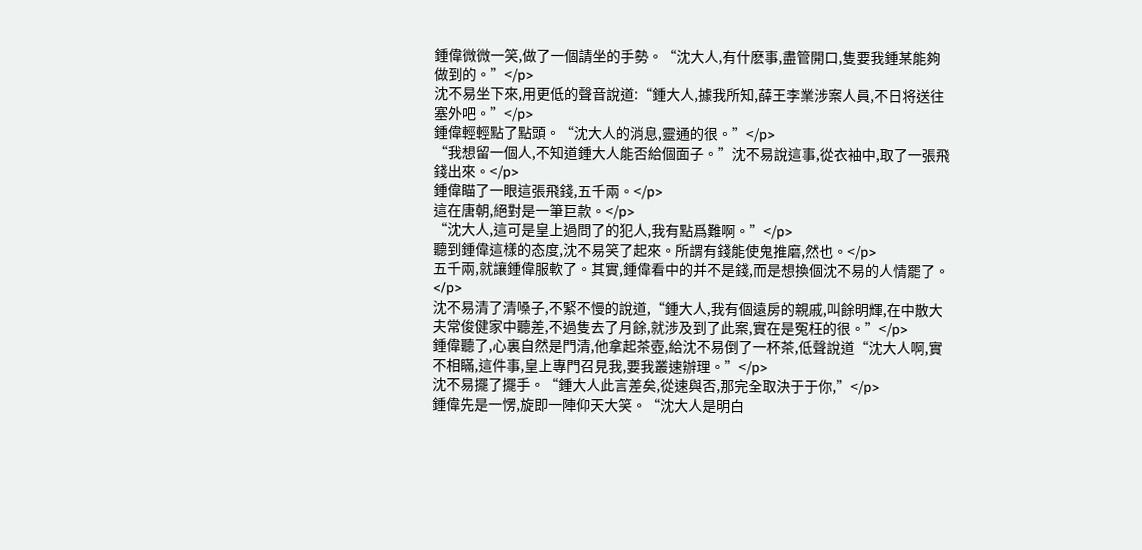鍾偉微微一笑,做了一個請坐的手勢。“沈大人,有什麽事,盡管開口,隻要我鍾某能夠做到的。”</p>
沈不易坐下來,用更低的聲音說道:“鍾大人,據我所知,薛王李業涉案人員,不日将送往塞外吧。”</p>
鍾偉輕輕點了點頭。“沈大人的消息,靈通的很。”</p>
“我想留一個人,不知道鍾大人能否給個面子。”沈不易說這事,從衣袖中,取了一張飛錢出來。</p>
鍾偉瞄了一眼這張飛錢,五千兩。</p>
這在唐朝,絕對是一筆巨款。</p>
“沈大人,這可是皇上過問了的犯人,我有點爲難啊。”</p>
聽到鍾偉這樣的态度,沈不易笑了起來。所謂有錢能使鬼推磨,然也。</p>
五千兩,就讓鍾偉服軟了。其實,鍾偉看中的并不是錢,而是想換個沈不易的人情罷了。</p>
沈不易清了清嗓子,不緊不慢的說道,“鍾大人,我有個遠房的親戚,叫餘明輝,在中散大夫常俊健家中聽差,不過隻去了月餘,就涉及到了此案,實在是冤枉的很。”</p>
鍾偉聽了,心裏自然是門清,他拿起茶壺,給沈不易倒了一杯茶,低聲說道“沈大人啊,實不相瞞,這件事,皇上專門召見我,要我叢速辦理。”</p>
沈不易擺了擺手。“鍾大人此言差矣,從速與否,那完全取決于于你,”</p>
鍾偉先是一愣,旋即一陣仰天大笑。“沈大人是明白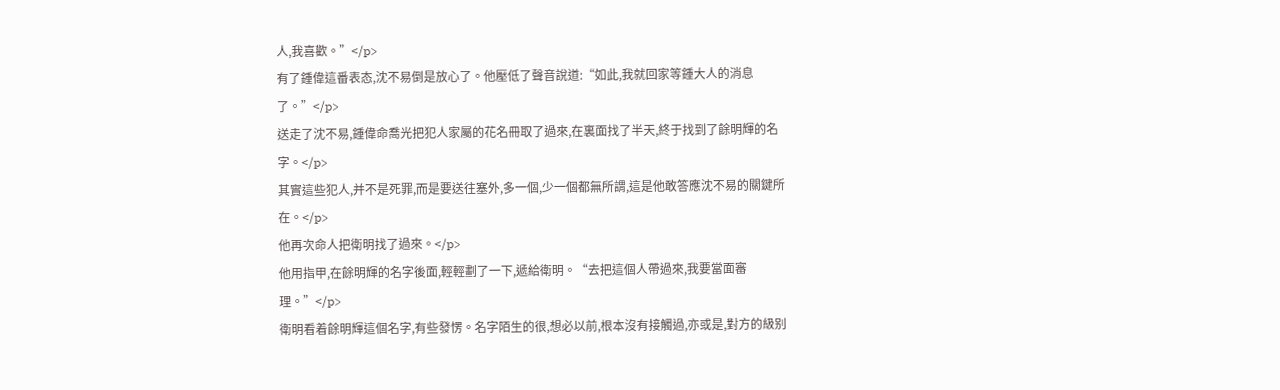人,我喜歡。”</p>
有了鍾偉這番表态,沈不易倒是放心了。他壓低了聲音說道:“如此,我就回家等鍾大人的消息了。”</p>
送走了沈不易,鍾偉命喬光把犯人家屬的花名冊取了過來,在裏面找了半天,終于找到了餘明輝的名字。</p>
其實這些犯人,并不是死罪,而是要送往塞外,多一個,少一個都無所謂,這是他敢答應沈不易的關鍵所在。</p>
他再次命人把衛明找了過來。</p>
他用指甲,在餘明輝的名字後面,輕輕劃了一下,遞給衛明。“去把這個人帶過來,我要當面審理。”</p>
衛明看着餘明輝這個名字,有些發愣。名字陌生的很,想必以前,根本沒有接觸過,亦或是,對方的級别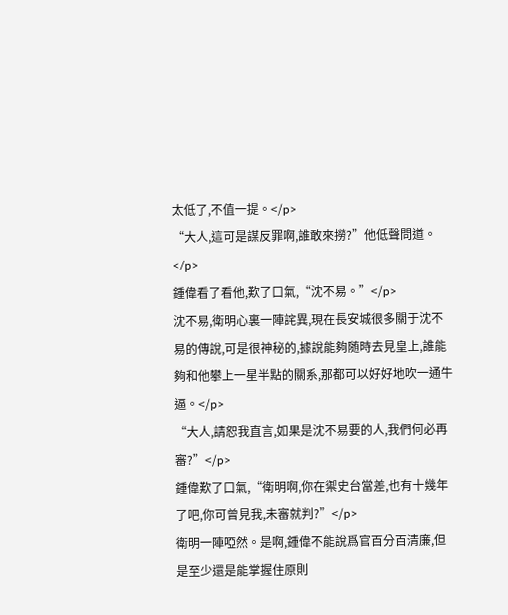太低了,不值一提。</p>
“大人,這可是謀反罪啊,誰敢來撈?”他低聲問道。</p>
鍾偉看了看他,歎了口氣,“沈不易。”</p>
沈不易,衛明心裏一陣詫異,現在長安城很多關于沈不易的傳說,可是很神秘的,據說能夠随時去見皇上,誰能夠和他攀上一星半點的關系,那都可以好好地吹一通牛逼。</p>
“大人,請恕我直言,如果是沈不易要的人,我們何必再審?”</p>
鍾偉歎了口氣,“衛明啊,你在禦史台當差,也有十幾年了吧,你可曾見我,未審就判?”</p>
衛明一陣啞然。是啊,鍾偉不能說爲官百分百清廉,但是至少還是能掌握住原則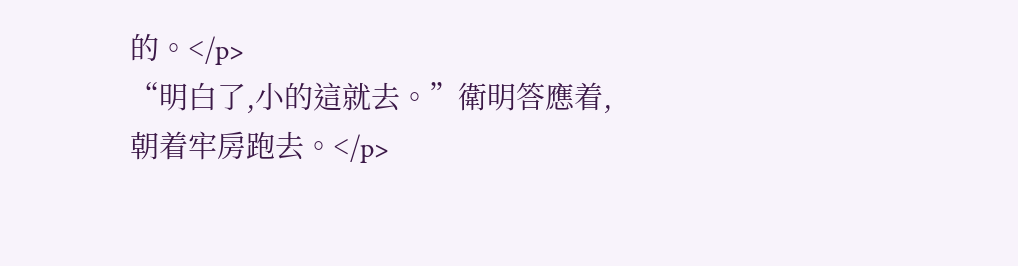的。</p>
“明白了,小的這就去。”衛明答應着,朝着牢房跑去。</p>